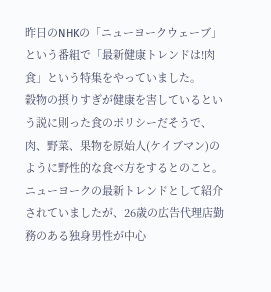昨日のNHKの「ニューヨークウェーブ」という番組で「最新健康トレンドは!肉食」という特集をやっていました。
穀物の摂りすぎが健康を害しているという説に則った食のポリシーだそうで、肉、野菜、果物を原始人(ケイブマン)のように野性的な食べ方をするとのこと。
ニューヨークの最新トレンドとして紹介されていましたが、26歳の広告代理店勤務のある独身男性が中心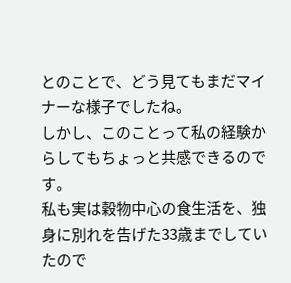とのことで、どう見てもまだマイナーな様子でしたね。
しかし、このことって私の経験からしてもちょっと共感できるのです。
私も実は穀物中心の食生活を、独身に別れを告げた33歳までしていたので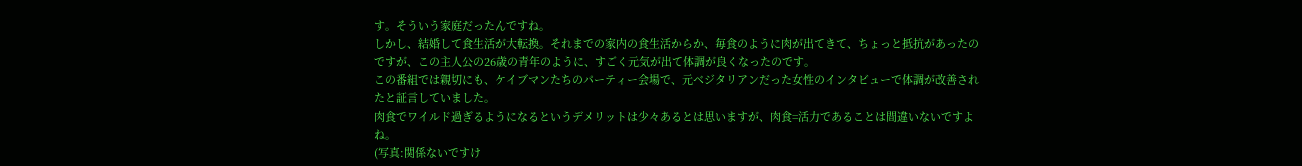す。そういう家庭だったんですね。
しかし、結婚して食生活が大転換。それまでの家内の食生活からか、毎食のように肉が出てきて、ちょっと抵抗があったのですが、この主人公の26歳の青年のように、すごく元気が出て体調が良くなったのです。
この番組では親切にも、ケイブマンたちのパーティー会場で、元ベジタリアンだった女性のインタビューで体調が改善されたと証言していました。
肉食でワイルド過ぎるようになるというデメリットは少々あるとは思いますが、肉食=活力であることは間違いないですよね。
(写真:関係ないですけ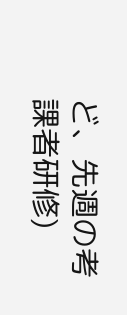ど、先週の考課者研修)